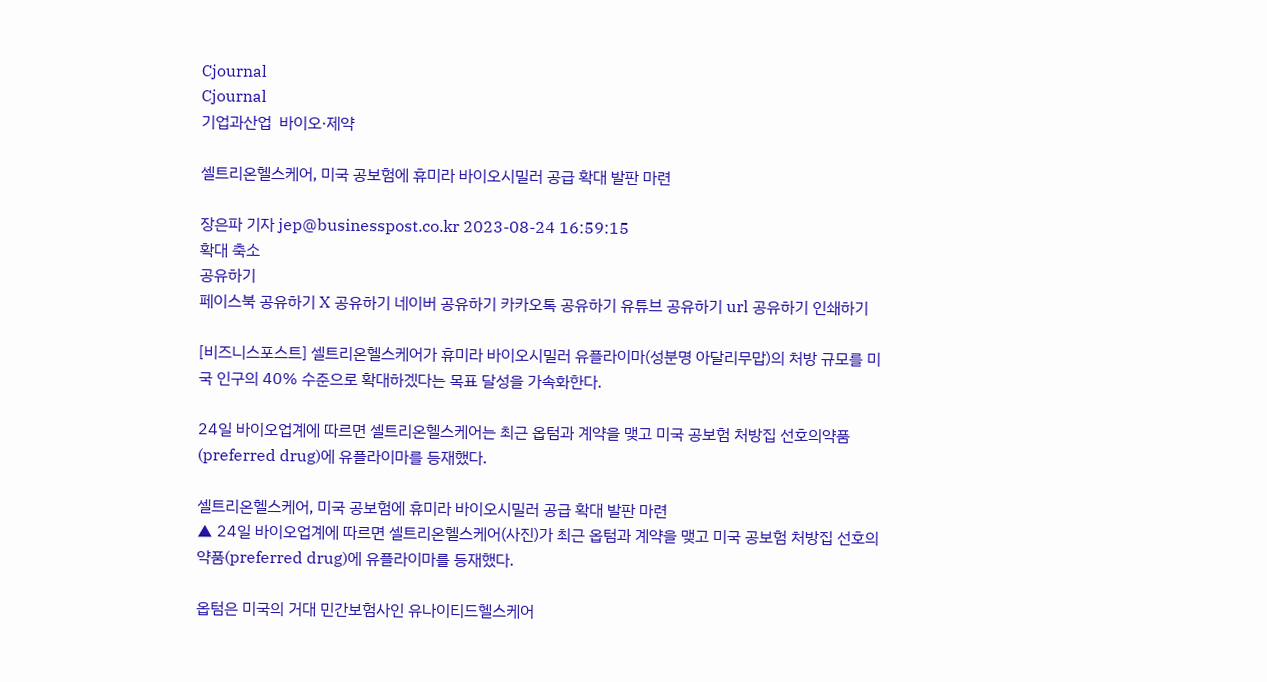Cjournal
Cjournal
기업과산업  바이오·제약

셀트리온헬스케어, 미국 공보험에 휴미라 바이오시밀러 공급 확대 발판 마련

장은파 기자 jep@businesspost.co.kr 2023-08-24 16:59:15
확대 축소
공유하기
페이스북 공유하기 X 공유하기 네이버 공유하기 카카오톡 공유하기 유튜브 공유하기 url 공유하기 인쇄하기

[비즈니스포스트] 셀트리온헬스케어가 휴미라 바이오시밀러 유플라이마(성분명 아달리무맙)의 처방 규모를 미국 인구의 40% 수준으로 확대하겠다는 목표 달성을 가속화한다.

24일 바이오업계에 따르면 셀트리온헬스케어는 최근 옵텀과 계약을 맺고 미국 공보험 처방집 선호의약품(preferred drug)에 유플라이마를 등재했다.

셀트리온헬스케어, 미국 공보험에 휴미라 바이오시밀러 공급 확대 발판 마련
▲ 24일 바이오업계에 따르면 셀트리온헬스케어(사진)가 최근 옵텀과 계약을 맺고 미국 공보험 처방집 선호의약품(preferred drug)에 유플라이마를 등재했다.

옵텀은 미국의 거대 민간보험사인 유나이티드헬스케어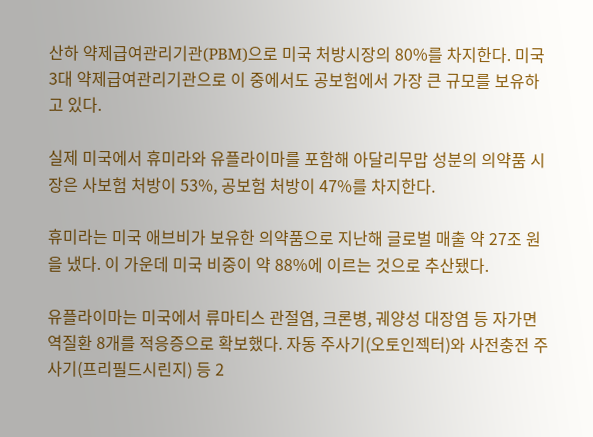산하 약제급여관리기관(PBM)으로 미국 처방시장의 80%를 차지한다. 미국 3대 약제급여관리기관으로 이 중에서도 공보험에서 가장 큰 규모를 보유하고 있다.

실제 미국에서 휴미라와 유플라이마를 포함해 아달리무맙 성분의 의약품 시장은 사보험 처방이 53%, 공보험 처방이 47%를 차지한다.

휴미라는 미국 애브비가 보유한 의약품으로 지난해 글로벌 매출 약 27조 원을 냈다. 이 가운데 미국 비중이 약 88%에 이르는 것으로 추산됐다.

유플라이마는 미국에서 류마티스 관절염, 크론병, 궤양성 대장염 등 자가면역질환 8개를 적응증으로 확보했다. 자동 주사기(오토인젝터)와 사전충전 주사기(프리필드시린지) 등 2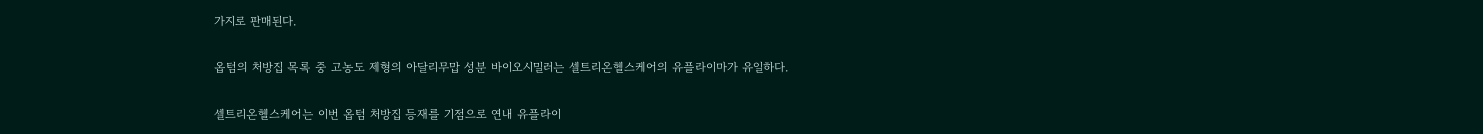가지로 판매된다.

옵텀의 처방집 목록 중 고농도 제형의 아달리무맙 성분 바이오시밀러는 셀트리온헬스케어의 유플라이마가 유일하다.

셀트리온헬스케어는 이번 옵텀 처방집 등재를 기점으로 연내 유플라이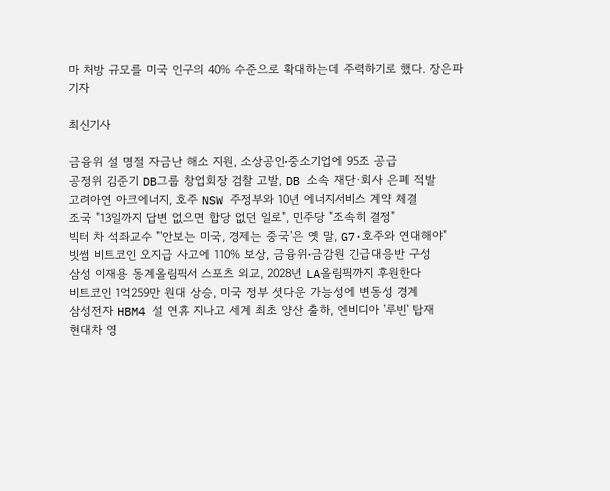마 처방 규모를 미국 인구의 40% 수준으로 확대하는데 주력하기로 했다. 장은파 기자

최신기사

금융위 설 명절 자금난 해소 지원, 소상공인ᐧ중소기업에 95조 공급
공정위 김준기 DB그룹 창업회장 검찰 고발, DB 소속 재단·회사 은폐 적발
고려아연 아크에너지, 호주 NSW 주정부와 10년 에너지서비스 계약 체결
조국 "13일까지 답변 없으면 합당 없던 일로", 민주당 "조속히 결정"
빅터 차 석좌교수 "'안보는 미국, 경제는 중국'은 옛 말, G7·호주와 연대해야"
빗썸 비트코인 오지급 사고에 110% 보상, 금융위ᐧ금감원 긴급대응반 구성
삼성 이재용 동계올림픽서 스포츠 외교, 2028년 LA올림픽까지 후원한다
비트코인 1억259만 원대 상승, 미국 정부 셧다운 가능성에 변동성 경계
삼성전자 HBM4 설 연휴 지나고 세계 최초 양산 출하, 엔비디아 '루빈' 탑재
현대차 영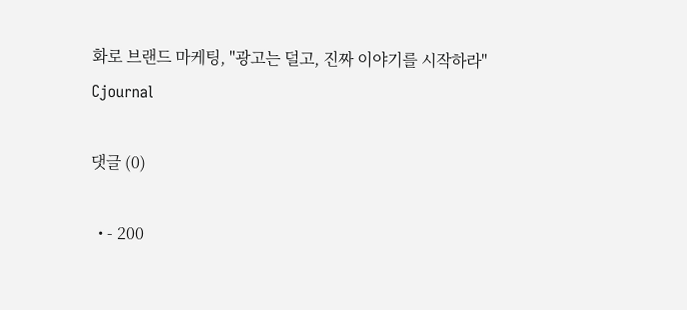화로 브랜드 마케팅, "광고는 덜고, 진짜 이야기를 시작하라"
Cjournal

댓글 (0)

  • - 200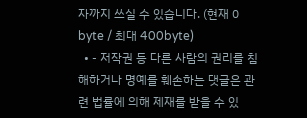자까지 쓰실 수 있습니다. (현재 0 byte / 최대 400byte)
  • - 저작권 등 다른 사람의 권리를 침해하거나 명예를 훼손하는 댓글은 관련 법률에 의해 제재를 받을 수 있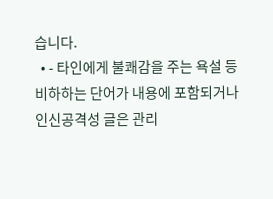습니다.
  • - 타인에게 불쾌감을 주는 욕설 등 비하하는 단어가 내용에 포함되거나 인신공격성 글은 관리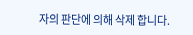자의 판단에 의해 삭제 합니다.